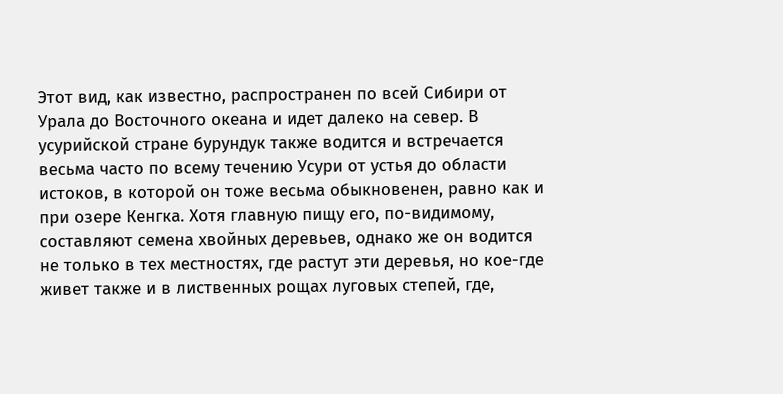Этот вид, как известно, распространен по всей Сибири от Урала до Восточного океана и идет далеко на север. В усурийской стране бурундук также водится и встречается весьма часто по всему течению Усури от устья до области истоков, в которой он тоже весьма обыкновенен, равно как и при озере Кенгка. Хотя главную пищу его, по-видимому, составляют семена хвойных деревьев, однако же он водится не только в тех местностях, где растут эти деревья, но кое-где живет также и в лиственных рощах луговых степей, где,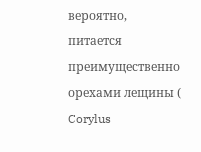вероятно, питается преимущественно орехами лещины ( Corylus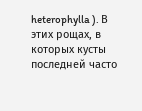heterophylla ). В этих рощах, в которых кусты последней часто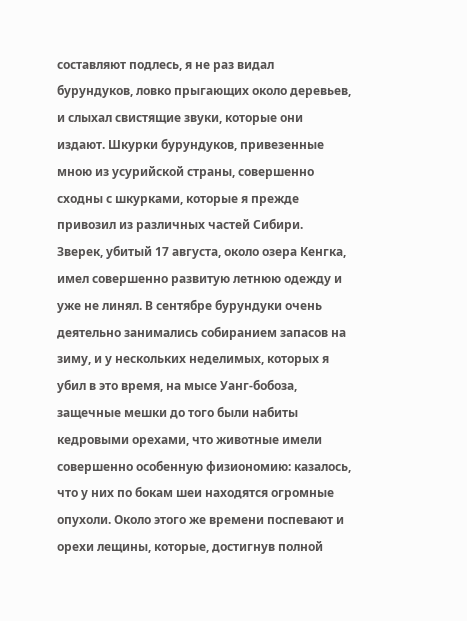составляют подлесь, я не раз видал бурундуков, ловко прыгающих около деревьев, и слыхал свистящие звуки, которые они издают. Шкурки бурундуков, привезенные мною из усурийской страны, совершенно сходны с шкурками, которые я прежде привозил из различных частей Сибири. Зверек, убитый 17 августа, около озера Кенгка, имел совершенно развитую летнюю одежду и уже не линял. В сентябре бурундуки очень деятельно занимались собиранием запасов на зиму, и у нескольких неделимых, которых я убил в это время, на мысе Уанг-бобоза, защечные мешки до того были набиты кедровыми орехами, что животные имели совершенно особенную физиономию: казалось, что у них по бокам шеи находятся огромные опухоли. Около этого же времени поспевают и орехи лещины, которые, достигнув полной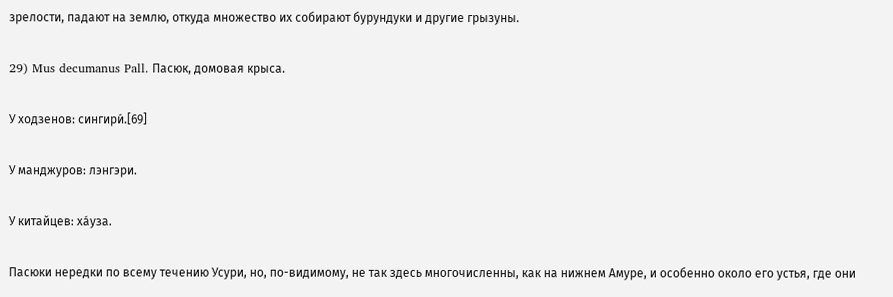зрелости, падают на землю, откуда множество их собирают бурундуки и другие грызуны.

29) Mus decumanus Pall. Пасюк, домовая крыса.

У ходзенов: сингири́.[69]

У манджуров: лэнгэри.

У китайцев: ха́уза.

Пасюки нередки по всему течению Усури, но, по-видимому, не так здесь многочисленны, как на нижнем Амуре, и особенно около его устья, где они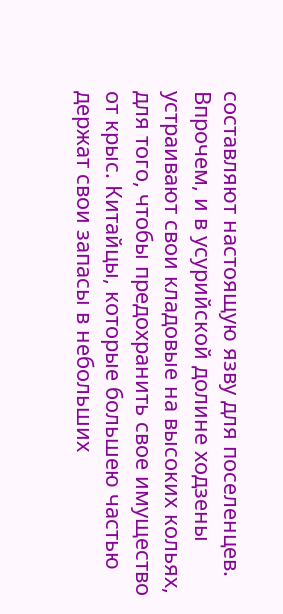составляют настоящую язву для поселенцев. Впрочем, и в усурийской долине ходзены устраивают свои кладовые на высоких кольях, для того, чтобы предохранить свое имущество от крыс. Китайцы, которые большею частью держат свои запасы в небольших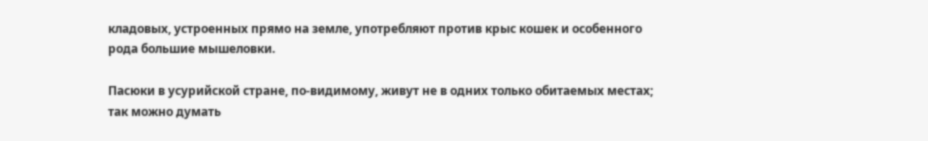кладовых, устроенных прямо на земле, употребляют против крыс кошек и особенного рода большие мышеловки.

Пасюки в усурийской стране, по-видимому, живут не в одних только обитаемых местах; так можно думать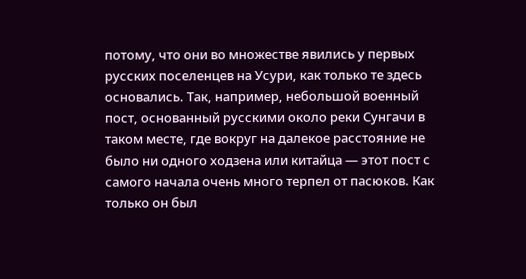потому, что они во множестве явились у первых русских поселенцев на Усури, как только те здесь основались. Так, например, небольшой военный пост, основанный русскими около реки Сунгачи в таком месте, где вокруг на далекое расстояние не было ни одного ходзена или китайца — этот пост с самого начала очень много терпел от пасюков. Как только он был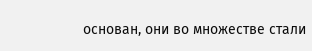основан, они во множестве стали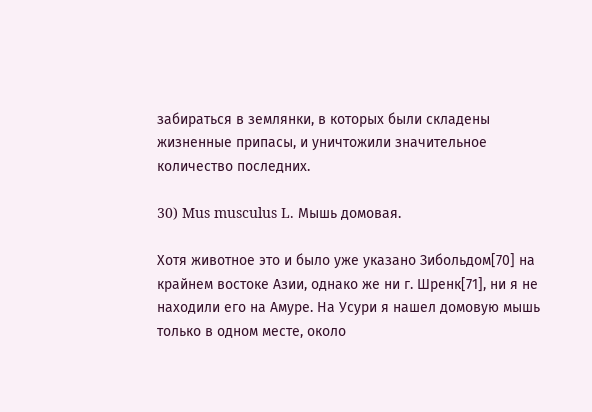забираться в землянки, в которых были складены жизненные припасы, и уничтожили значительное количество последних.

30) Mus musculus L. Мышь домовая.

Хотя животное это и было уже указано Зибольдом[70] на крайнем востоке Азии, однако же ни г. Шренк[71], ни я не находили его на Амуре. На Усури я нашел домовую мышь только в одном месте, около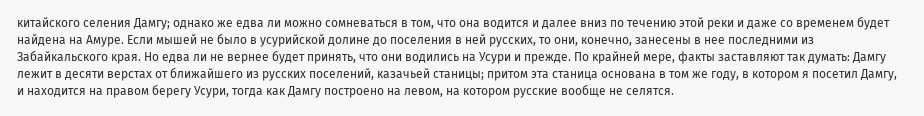китайского селения Дамгу; однако же едва ли можно сомневаться в том, что она водится и далее вниз по течению этой реки и даже со временем будет найдена на Амуре. Если мышей не было в усурийской долине до поселения в ней русских, то они, конечно, занесены в нее последними из Забайкальского края. Но едва ли не вернее будет принять, что они водились на Усури и прежде. По крайней мере, факты заставляют так думать: Дамгу лежит в десяти верстах от ближайшего из русских поселений, казачьей станицы; притом эта станица основана в том же году, в котором я посетил Дамгу, и находится на правом берегу Усури, тогда как Дамгу построено на левом, на котором русские вообще не селятся.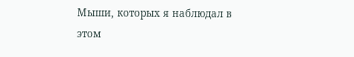Мыши, которых я наблюдал в этом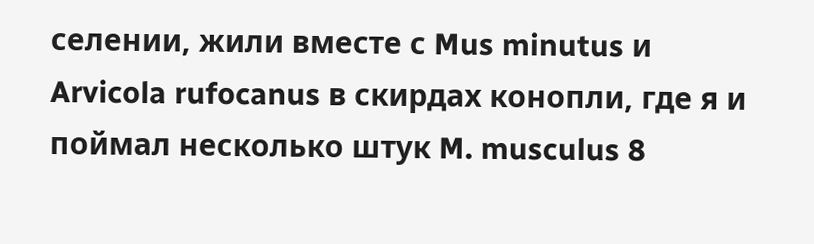селении, жили вместе с Mus minutus и Arvicola rufocanus в скирдах конопли, где я и поймал несколько штук M. musculus 8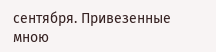сентября. Привезенные мною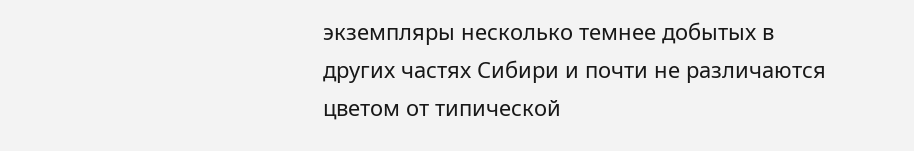экземпляры несколько темнее добытых в других частях Сибири и почти не различаются цветом от типической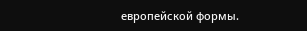европейской формы.